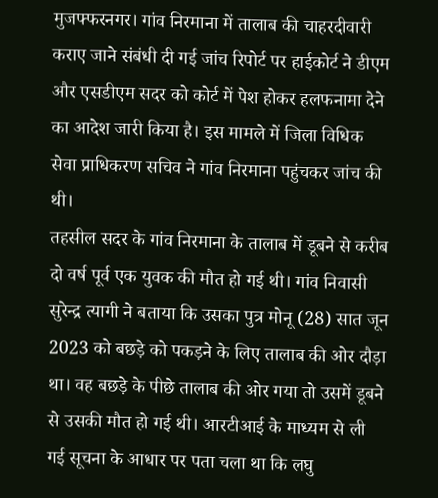मुजफ्फरनगर। गांव निरमाना में तालाब की चाहरदीवारी कराए जाने संबंधी दी गई जांच रिपोर्ट पर हाईकोर्ट ने डीएम और एसडीएम सदर को कोर्ट में पेश होकर हलफनामा देने का आदेश जारी किया है। इस मामले में जिला विधिक सेवा प्राधिकरण सचिव ने गांव निरमाना पहुंचकर जांच की थी।
तहसील सदर के गांव निरमाना के तालाब में डूबने से करीब दो वर्ष पूर्व एक युवक की मौत हो गई थी। गांव निवासी सुरेन्द्र त्यागी ने बताया कि उसका पुत्र मोनू (28) सात जून 2023 को बछड़े को पकड़ने के लिए तालाब की ओर दौड़ा था। वह बछड़े के पीछे तालाब की ओर गया तो उसमें डूबने से उसकी मौत हो गई थी। आरटीआई के माध्यम से ली गई सूचना के आधार पर पता चला था कि लघु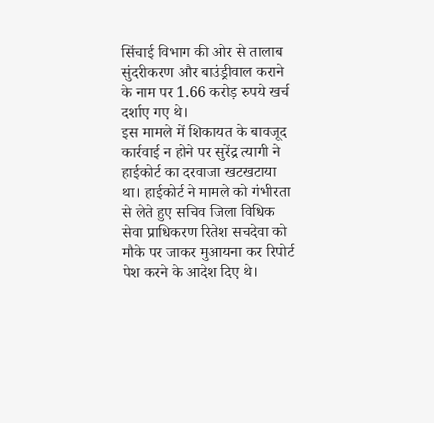सिंचाई विभाग की ओर से तालाब सुंदरीकरण और बाउंड्रीवाल कराने के नाम पर 1.66 करोड़ रुपये खर्च दर्शाए गए थे।
इस मामले में शिकायत के बावजूद कार्रवाई न होने पर सुरेंद्र त्यागी ने हाईकोर्ट का दरवाजा खटखटाया था। हाईकोर्ट ने मामले को गंभीरता से लेते हुए सचिव जिला विधिक सेवा प्राधिकरण रितेश सचदेवा को मौके पर जाकर मुआयना कर रिपोर्ट पेश करने के आदेश दिए थे।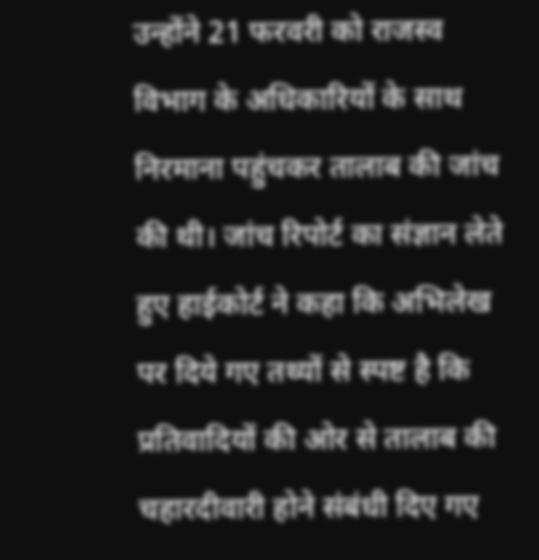उन्होंने 21 फरवरी को राजस्व विभाग के अधिकारियों के साथ निरमाना पहुंचकर तालाब की जांच की थी। जांच रिपोर्ट का संज्ञान लेते हुए हाईकोर्ट ने कहा कि अभिलेख पर दिये गए तथ्यों से स्पष्ट है कि प्रतिवादियों की ओर से तालाब की चहारदीवारी होने संबंधी दिए गए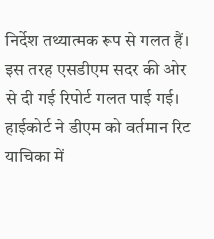निर्देश तथ्यात्मक रूप से गलत हैं।
इस तरह एसडीएम सदर की ओर से दी गई रिपोर्ट गलत पाई गई। हाईकोर्ट ने डीएम को वर्तमान रिट याचिका में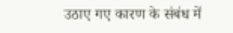उठाए गए कारण के संबंध में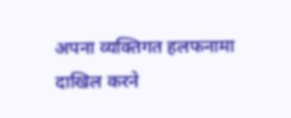अपना व्यक्तिगत हलफनामा दाखिल करने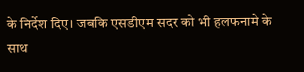के निर्देश दिए। जबकि एसडीएम सदर को भी हलफनामे के साथ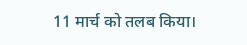11 मार्च को तलब किया।